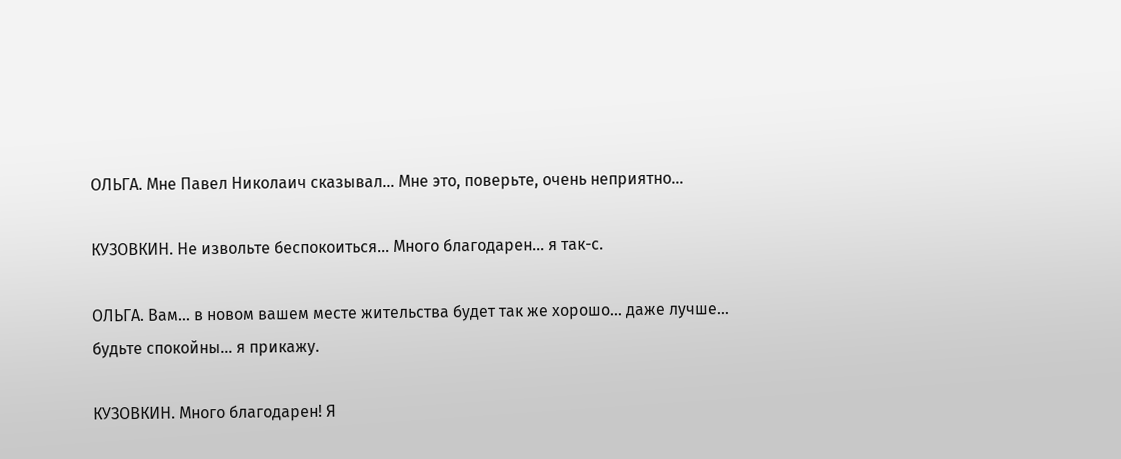ОЛЬГА. Мне Павел Николаич сказывал… Мне это, поверьте, очень неприятно…

КУЗОВКИН. Не извольте беспокоиться… Много благодарен… я так-с.

ОЛЬГА. Вам… в новом вашем месте жительства будет так же хорошо… даже лучше… будьте спокойны… я прикажу.

КУЗОВКИН. Много благодарен! Я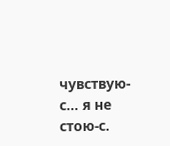чувствую-с… я не стою-с.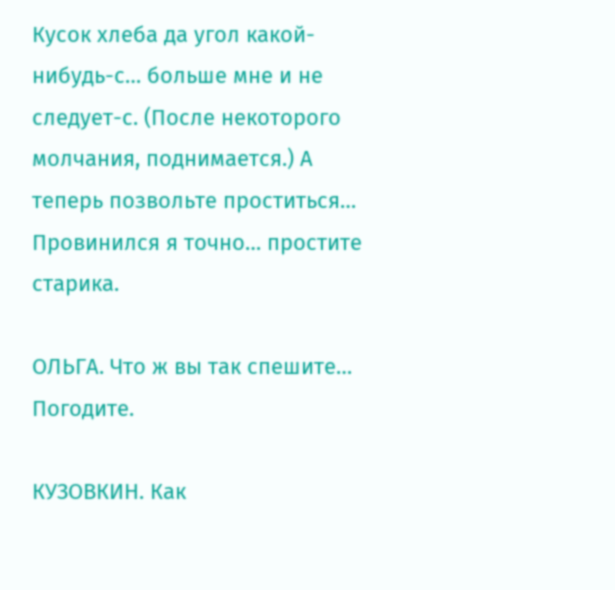Кусок хлеба да угол какой-нибудь-с… больше мне и не следует-с. (После некоторого молчания, поднимается.) А теперь позвольте проститься… Провинился я точно… простите старика.

ОЛЬГА. Что ж вы так спешите… Погодите.

КУЗОВКИН. Как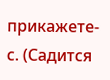прикажете-с. (Садится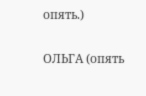опять.)

ОЛЬГА (опять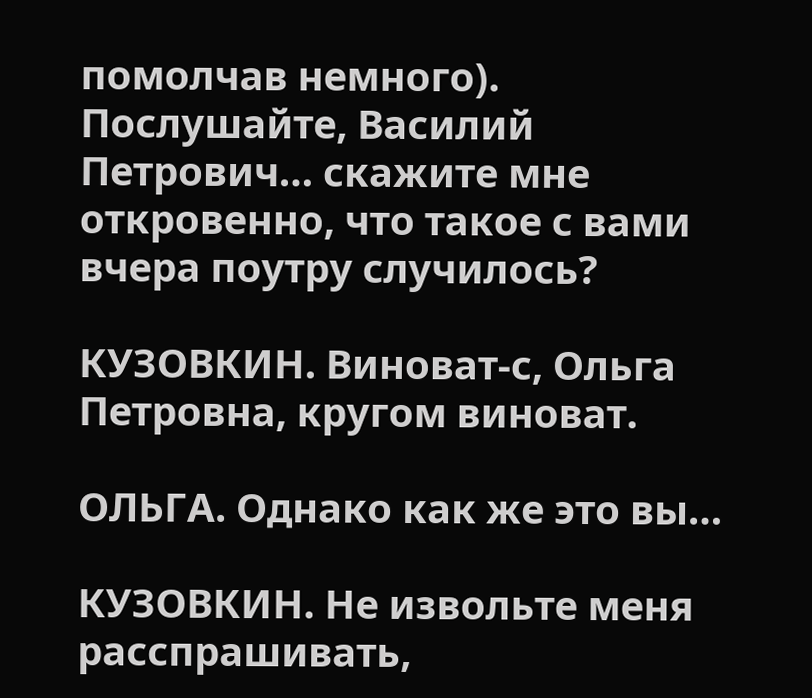помолчав немного). Послушайте, Василий Петрович… скажите мне откровенно, что такое с вами вчера поутру случилось?

КУЗОВКИН. Виноват-с, Ольга Петровна, кругом виноват.

ОЛЬГА. Однако как же это вы…

КУЗОВКИН. Не извольте меня расспрашивать,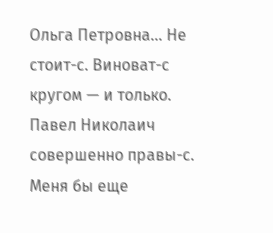Ольга Петровна… Не стоит-с. Виноват-с кругом — и только. Павел Николаич совершенно правы-с. Меня бы еще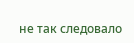не так следовало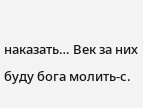наказать… Век за них буду бога молить-с.